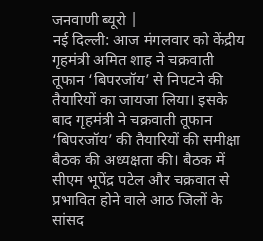जनवाणी ब्यूरो |
नई दिल्ली: आज मंगलवार को केंद्रीय गृहमंत्री अमित शाह ने चक्रवाती तूफान ‘बिपरजॉय’ से निपटने की तैयारियों का जायजा लिया। इसके बाद गृहमंत्री ने चक्रवाती तूफान ‘बिपरजॉय’ की तैयारियों की समीक्षा बैठक की अध्यक्षता की। बैठक में सीएम भूपेंद्र पटेल और चक्रवात से प्रभावित होने वाले आठ जिलों के सांसद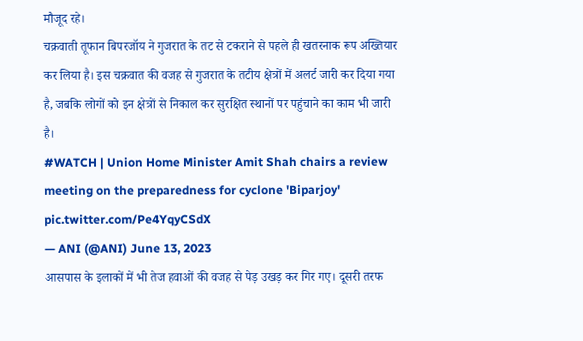मौजूद रहे।
चक्रवाती तूफान बिपरजॉय ने गुजरात के तट से टकराने से पहले ही खतरनाक रूप अख्तियार कर लिया है। इस चक्रवात की वजह से गुजरात के तटीय क्षेत्रों में अलर्ट जारी कर दिया गया है, जबकि लोगों को इन क्षेत्रों से निकाल कर सुरक्षित स्थानों पर पहुंचाने का काम भी जारी है।
#WATCH | Union Home Minister Amit Shah chairs a review meeting on the preparedness for cyclone 'Biparjoy' pic.twitter.com/Pe4YqyCSdX
— ANI (@ANI) June 13, 2023
आसपास के इलाकों में भी तेज हवाओं की वजह से पेड़ उखड़ कर गिर गए। दूसरी तरफ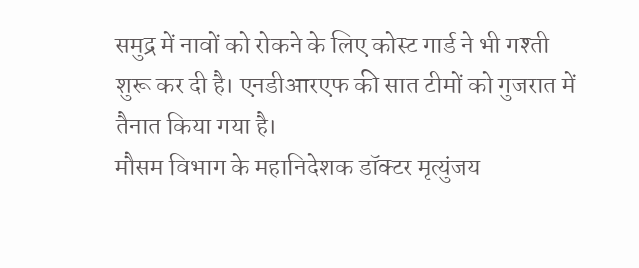समुद्र में नावों को रोकने के लिए कोस्ट गार्ड ने भी गश्ती शुरू कर दी है। एनडीआरएफ की सात टीमों को गुजरात में तैनात किया गया है।
मौसम विभाग के महानिदेशक डॉक्टर मृत्युंजय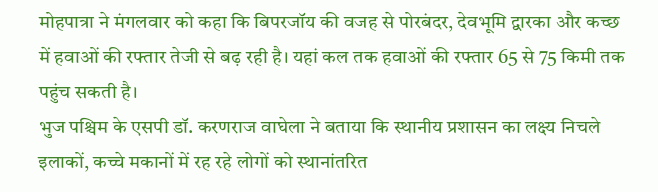मोहपात्रा ने मंगलवार को कहा कि बिपरजॉय की वजह से पोरबंदर, देवभूमि द्वारका और कच्छ में हवाओं की रफ्तार तेजी से बढ़ रही है। यहां कल तक हवाओं की रफ्तार 65 से 75 किमी तक पहुंच सकती है।
भुज पश्चिम के एसपी डॉ. करणराज वाघेला ने बताया कि स्थानीय प्रशासन का लक्ष्य निचले इलाकों, कच्चे मकानों में रह रहे लोगों को स्थानांतरित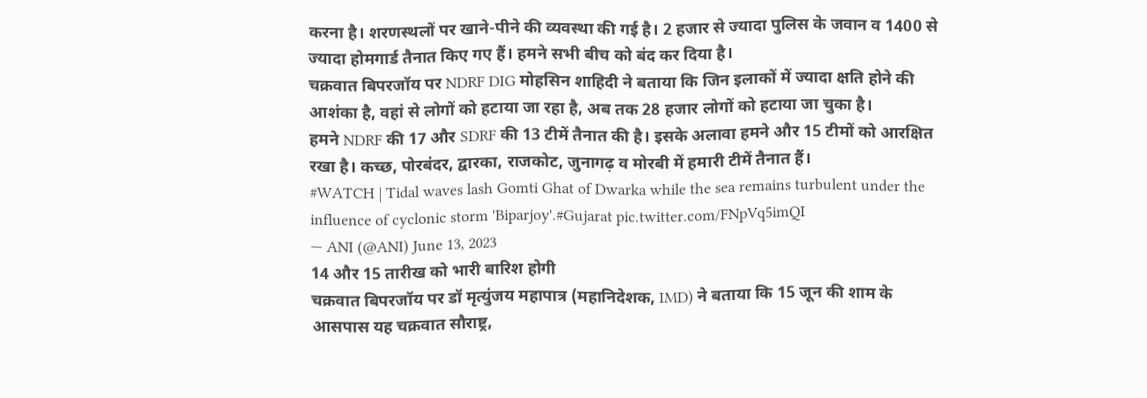करना है। शरणस्थलों पर खाने-पीने की व्यवस्था की गई है। 2 हजार से ज्यादा पुलिस के जवान व 1400 से ज्यादा होमगार्ड तैनात किए गए हैं। हमने सभी बीच को बंद कर दिया है।
चक्रवात बिपरजॉय पर NDRF DIG मोहसिन शाहिदी ने बताया कि जिन इलाकों में ज्यादा क्षति होने की आशंका है, वहां से लोगों को हटाया जा रहा है, अब तक 28 हजार लोगों को हटाया जा चुका है।
हमने NDRF की 17 और SDRF की 13 टीमें तैनात की है। इसके अलावा हमने और 15 टीमों को आरक्षित रखा है। कच्छ, पोरबंदर, द्वारका, राजकोट, जुनागढ़ व मोरबी में हमारी टीमें तैनात हैं।
#WATCH | Tidal waves lash Gomti Ghat of Dwarka while the sea remains turbulent under the influence of cyclonic storm 'Biparjoy'.#Gujarat pic.twitter.com/FNpVq5imQI
— ANI (@ANI) June 13, 2023
14 और 15 तारीख को भारी बारिश होगी
चक्रवात बिपरजॉय पर डॉ मृत्युंजय महापात्र (महानिदेशक, IMD) ने बताया कि 15 जून की शाम के आसपास यह चक्रवात सौराष्ट्र,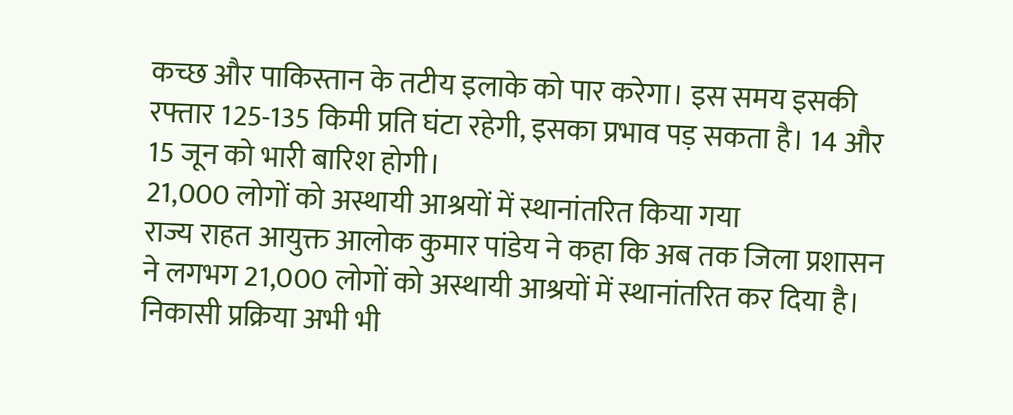कच्छ और पाकिस्तान के तटीय इलाके को पार करेगा। इस समय इसकी रफ्तार 125-135 किमी प्रति घंटा रहेगी, इसका प्रभाव पड़ सकता है। 14 और 15 जून को भारी बारिश होगी।
21,000 लोगों को अस्थायी आश्रयों में स्थानांतरित किया गया
राज्य राहत आयुक्त आलोक कुमार पांडेय ने कहा कि अब तक जिला प्रशासन ने लगभग 21,000 लोगों को अस्थायी आश्रयों में स्थानांतरित कर दिया है। निकासी प्रक्रिया अभी भी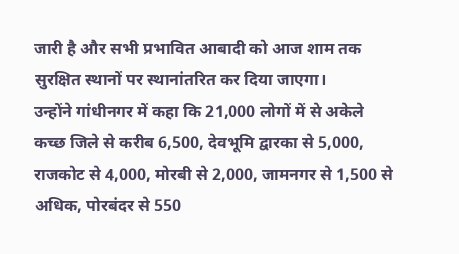जारी है और सभी प्रभावित आबादी को आज शाम तक सुरक्षित स्थानों पर स्थानांतरित कर दिया जाएगा।
उन्होंने गांधीनगर में कहा कि 21,000 लोगों में से अकेले कच्छ जिले से करीब 6,500, देवभूमि द्वारका से 5,000, राजकोट से 4,000, मोरबी से 2,000, जामनगर से 1,500 से अधिक, पोरबंदर से 550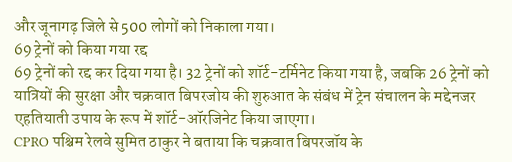और जूनागढ़ जिले से 500 लोगों को निकाला गया।
69 ट्रेनों को किया गया रद्द
69 ट्रेनों को रद्द कर दिया गया है। 32 ट्रेनों को शॉर्ट-टर्मिनेट किया गया है, जबकि 26 ट्रेनों को यात्रियों की सुरक्षा और चक्रवात बिपरजोय की शुरुआत के संबंध में ट्रेन संचालन के मद्देनजर एहतियाती उपाय के रूप में शॉर्ट-ऑरजिनेट किया जाएगा।
CPRO पश्चिम रेलवे सुमित ठाकुर ने बताया कि चक्रवात बिपरजॉय के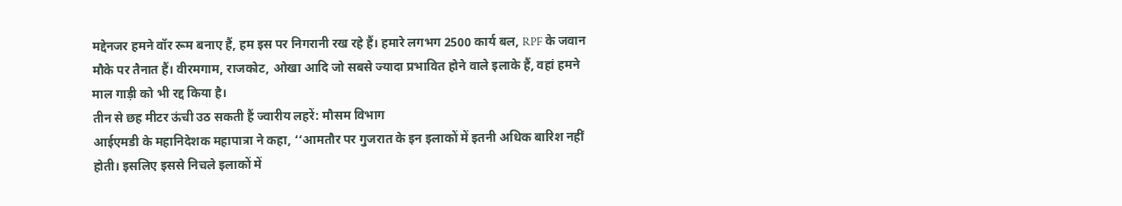मद्देनजर हमने वॉर रूम बनाए हैं, हम इस पर निगरानी रख रहे हैं। हमारे लगभग 2500 कार्य बल, RPF के जवान मौके पर तैनात हैं। वीरमगाम, राजकोट, ओखा आदि जो सबसे ज्यादा प्रभावित होने वाले इलाके हैं, वहां हमने माल गाड़ी को भी रद्द किया है।
तीन से छह मीटर ऊंची उठ सकती हैं ज्वारीय लहरें: मौसम विभाग
आईएमडी के महानिदेशक महापात्रा ने कहा, ‘‘आमतौर पर गुजरात के इन इलाकों में इतनी अधिक बारिश नहीं होती। इसलिए इससे निचले इलाकों में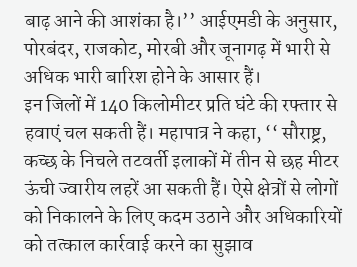बाढ़ आने की आशंका है।’’ आईएमडी के अनुसार, पोरबंदर, राजकोट, मोरबी और जूनागढ़ में भारी से अधिक भारी बारिश होने के आसार हैं।
इन जिलों में 140 किलोमीटर प्रति घंटे की रफ्तार से हवाएं चल सकती हैं। महापात्र ने कहा, ‘‘ सौराष्ट्र, कच्छ के निचले तटवर्ती इलाकों में तीन से छह मीटर ऊंची ज्वारीय लहरें आ सकती हैं। ऐसे क्षेत्रों से लोगों को निकालने के लिए कदम उठाने और अधिकारियों को तत्काल कार्रवाई करने का सुझाव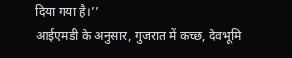दिया गया है।’’
आईएमडी के अनुसार, गुजरात में कच्छ, देवभूमि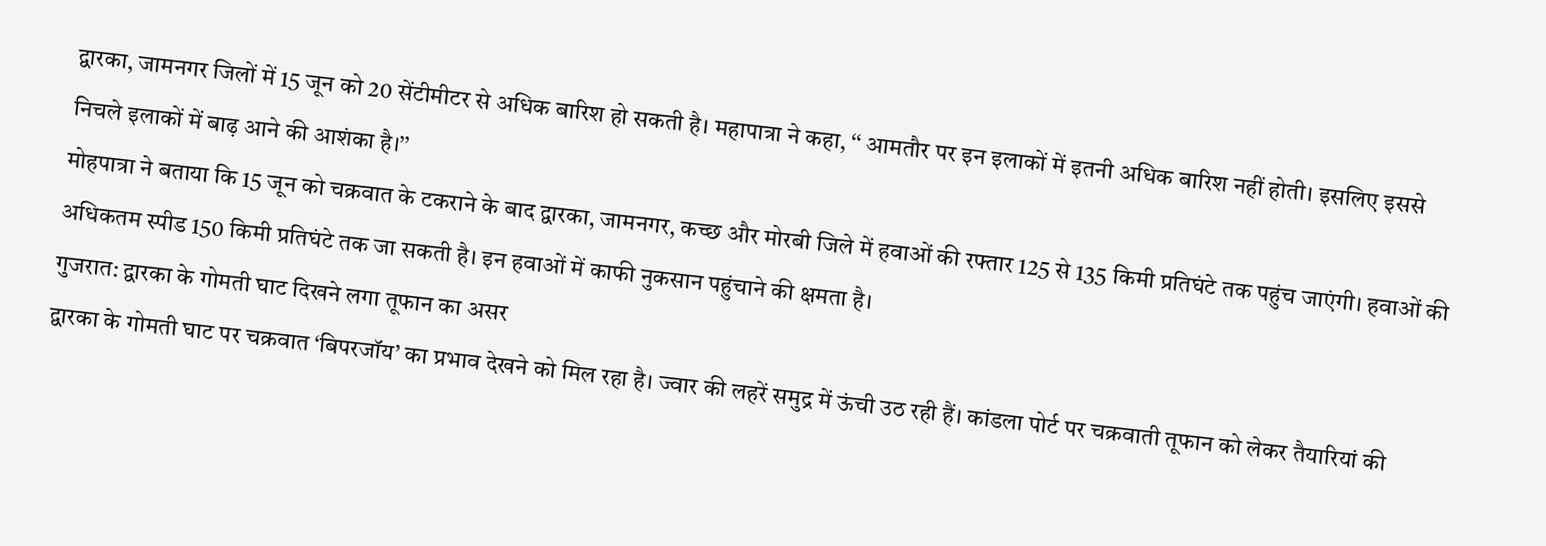द्वारका, जामनगर जिलों में 15 जून को 20 सेंटीमीटर से अधिक बारिश हो सकती है। महापात्रा ने कहा, ‘‘ आमतौर पर इन इलाकों में इतनी अधिक बारिश नहीं होती। इसलिए इससे निचले इलाकों में बाढ़ आने की आशंका है।’’
मोहपात्रा ने बताया कि 15 जून को चक्रवात के टकराने के बाद द्वारका, जामनगर, कच्छ और मोरबी जिले में हवाओं की रफ्तार 125 से 135 किमी प्रतिघंटे तक पहुंच जाएंगी। हवाओं की अधिकतम स्पीड 150 किमी प्रतिघंटे तक जा सकती है। इन हवाओं में काफी नुकसान पहुंचाने की क्षमता है।
गुजरात: द्वारका के गोमती घाट दिखने लगा तूफान का असर
द्वारका के गोमती घाट पर चक्रवात ‘बिपरजॉय’ का प्रभाव देखने को मिल रहा है। ज्वार की लहरें समुद्र में ऊंची उठ रही हैं। कांडला पोर्ट पर चक्रवाती तूफान को लेकर तैयारियां की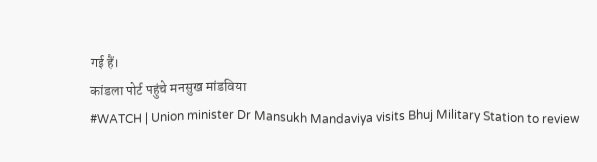गई हैं।
कांडला पोर्ट पहुंचे मनसुख मांडविया
#WATCH | Union minister Dr Mansukh Mandaviya visits Bhuj Military Station to review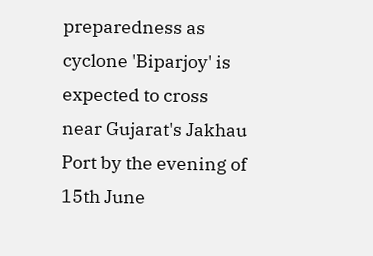preparedness as cyclone 'Biparjoy' is expected to cross near Gujarat's Jakhau Port by the evening of 15th June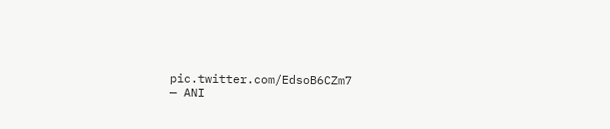pic.twitter.com/EdsoB6CZm7
— ANI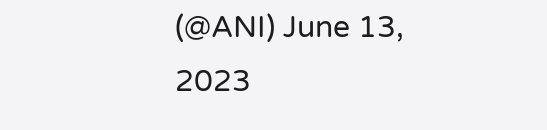(@ANI) June 13, 2023